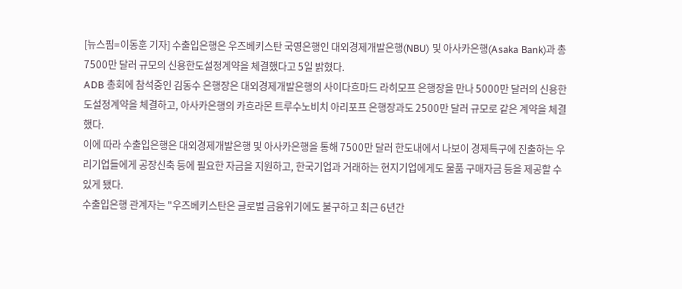[뉴스핌=이동훈 기자] 수출입은행은 우즈베키스탄 국영은행인 대외경제개발은행(NBU) 및 아사카은행(Asaka Bank)과 총 7500만 달러 규모의 신용한도설정계약을 체결했다고 5일 밝혔다.
ADB 총회에 참석중인 김동수 은행장은 대외경제개발은행의 사이다흐마드 라히모프 은행장을 만나 5000만 달러의 신용한도설정계약을 체결하고, 아사카은행의 카흐라몬 트루수노비치 아리포프 은행장과도 2500만 달러 규모로 같은 계약을 체결했다.
이에 따라 수출입은행은 대외경제개발은행 및 아사카은행을 통해 7500만 달러 한도내에서 나보이 경제특구에 진출하는 우리기업들에게 공장신축 등에 필요한 자금을 지원하고, 한국기업과 거래하는 현지기업에게도 물품 구매자금 등을 제공할 수 있게 됐다.
수출입은행 관계자는 "우즈베키스탄은 글로벌 금융위기에도 불구하고 최근 6년간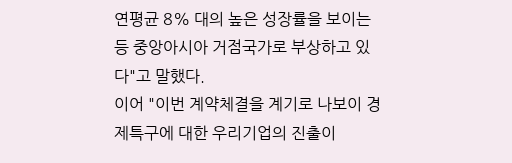연평균 8% 대의 높은 성장률을 보이는 등 중앙아시아 거점국가로 부상하고 있다"고 말했다.
이어 "이번 계약체결을 계기로 나보이 경제특구에 대한 우리기업의 진출이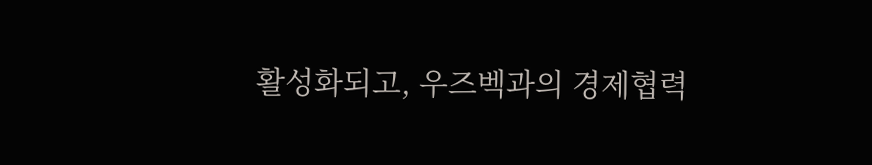활성화되고, 우즈벡과의 경제협력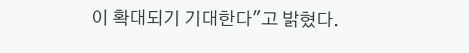이 확대되기 기대한다"고 밝혔다.